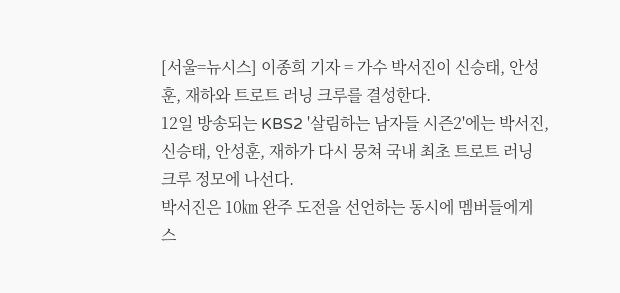[서울=뉴시스] 이종희 기자 = 가수 박서진이 신승태, 안성훈, 재하와 트로트 러닝 크루를 결성한다.
12일 방송되는 KBS2 '살림하는 남자들 시즌2'에는 박서진, 신승태, 안성훈, 재하가 다시 뭉쳐 국내 최초 트로트 러닝 크루 정모에 나선다.
박서진은 10㎞ 완주 도전을 선언하는 동시에 멤버들에게 스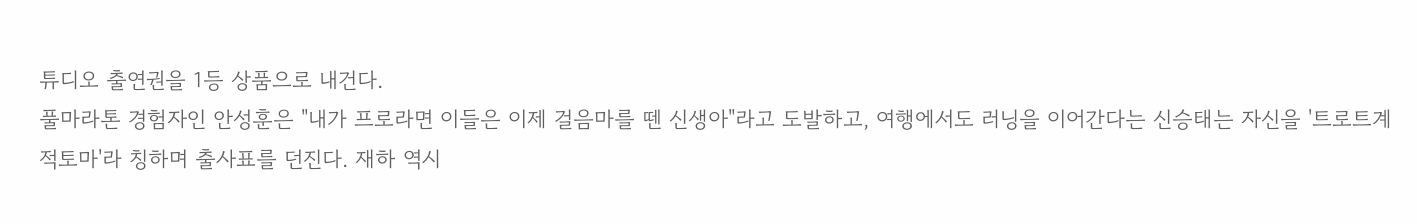튜디오 출연권을 1등 상품으로 내건다.
풀마라톤 경험자인 안성훈은 "내가 프로라면 이들은 이제 걸음마를 뗀 신생아"라고 도발하고, 여행에서도 러닝을 이어간다는 신승태는 자신을 '트로트계 적토마'라 칭하며 출사표를 던진다. 재하 역시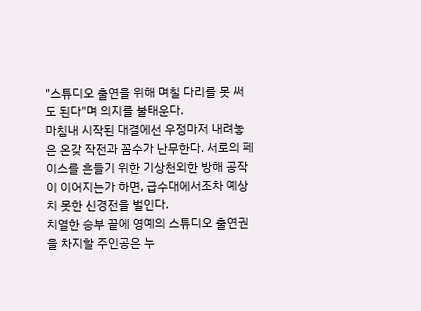"스튜디오 출연을 위해 며칠 다리를 못 써도 된다"며 의지를 불태운다.
마침내 시작된 대결에선 우정마저 내려놓은 온갖 작전과 꼼수가 난무한다. 서로의 페이스를 흔들기 위한 기상천외한 방해 공작이 이어지는가 하면, 급수대에서조차 예상치 못한 신경전을 벌인다.
치열한 승부 끝에 영예의 스튜디오 출연권을 차지할 주인공은 누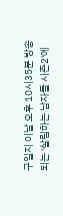구일지 이날 오후 10시35분 방송되는 '살림하는 남자들 시즌2'에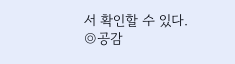서 확인할 수 있다.
◎공감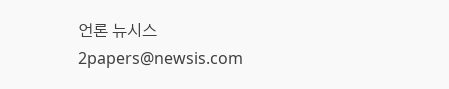언론 뉴시스 2papers@newsis.com